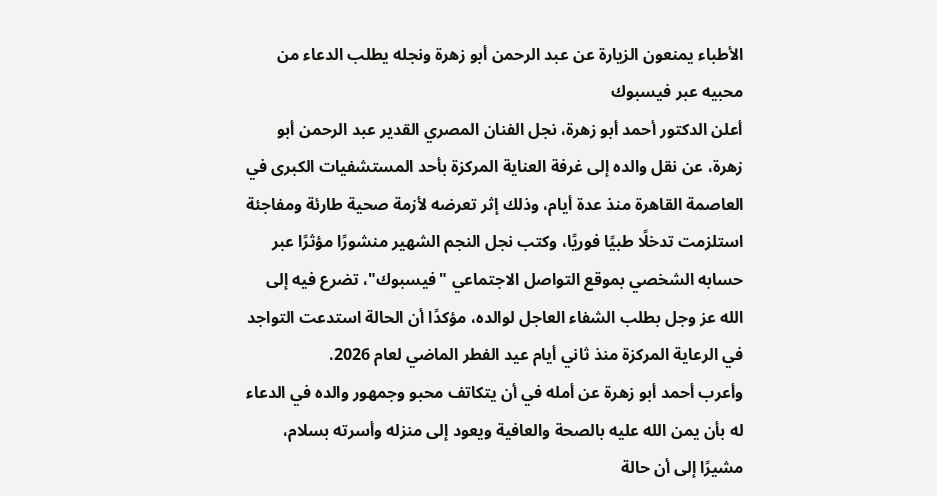الأطباء يمنعون الزيارة عن عبد الرحمن أبو زهرة ونجله يطلب الدعاء من محبيه عبر فيسبوك
أعلن الدكتور أحمد أبو زهرة، نجل الفنان المصري القدير عبد الرحمن أبو زهرة، عن نقل والده إلى غرفة العناية المركزة بأحد المستشفيات الكبرى في العاصمة القاهرة منذ عدة أيام، وذلك إثر تعرضه لأزمة صحية طارئة ومفاجئة استلزمت تدخلًا طبيًا فوريًا، وكتب نجل النجم الشهير منشورًا مؤثرًا عبر حسابه الشخصي بموقع التواصل الاجتماعي "فيسبوك"، تضرع فيه إلى الله عز وجل بطلب الشفاء العاجل لوالده، مؤكدًا أن الحالة استدعت التواجد في الرعاية المركزة منذ ثاني أيام عيد الفطر الماضي لعام 2026.
وأعرب أحمد أبو زهرة عن أمله في أن يتكاتف محبو وجمهور والده في الدعاء له بأن يمن الله عليه بالصحة والعافية ويعود إلى منزله وأسرته بسلام، مشيرًا إلى أن حالة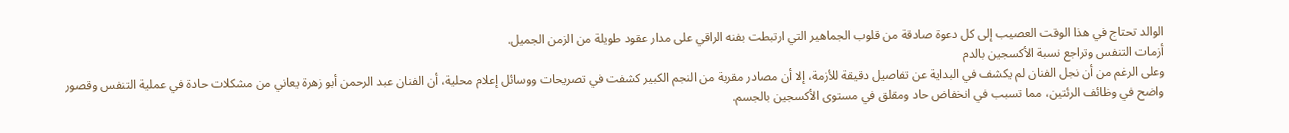الوالد تحتاج في هذا الوقت العصيب إلى كل دعوة صادقة من قلوب الجماهير التي ارتبطت بفنه الراقي على مدار عقود طويلة من الزمن الجميل.
أزمات التنفس وتراجع نسبة الأكسجين بالدم
وعلى الرغم من أن نجل الفنان لم يكشف في البداية عن تفاصيل دقيقة للأزمة، إلا أن مصادر مقربة من النجم الكبير كشفت في تصريحات ووسائل إعلام محلية، أن الفنان عبد الرحمن أبو زهرة يعاني من مشكلات حادة في عملية التنفس وقصور واضح في وظائف الرئتين، مما تسبب في انخفاض حاد ومقلق في مستوى الأكسجين بالجسم.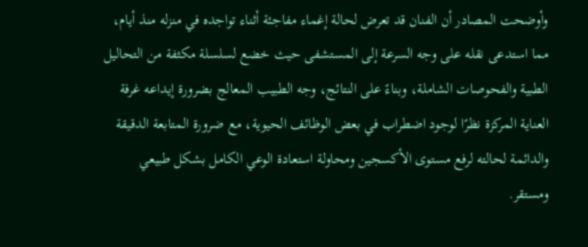وأوضحت المصادر أن الفنان قد تعرض لحالة إغماء مفاجئة أثناء تواجده في منزله منذ أيام، مما استدعى نقله على وجه السرعة إلى المستشفى حيث خضع لسلسلة مكثفة من التحاليل الطبية والفحوصات الشاملة، وبناءً على النتائج، وجه الطبيب المعالج بضرورة إيداعه غرفة العناية المركزة نظرًا لوجود اضطراب في بعض الوظائف الحيوية، مع ضرورة المتابعة الدقيقة والدائمة لحالته لرفع مستوى الأكسجين ومحاولة استعادة الوعي الكامل بشكل طبيعي ومستقر.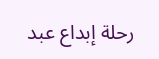رحلة إبداع عبد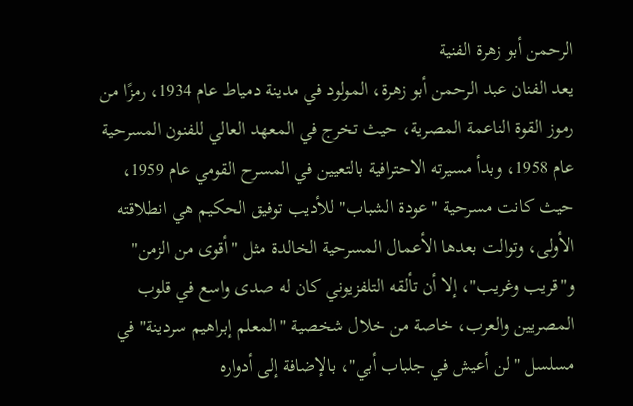الرحمن أبو زهرة الفنية
يعد الفنان عبد الرحمن أبو زهرة، المولود في مدينة دمياط عام 1934، رمزًا من رموز القوة الناعمة المصرية، حيث تخرج في المعهد العالي للفنون المسرحية عام 1958، وبدأ مسيرته الاحترافية بالتعيين في المسرح القومي عام 1959، حيث كانت مسرحية "عودة الشباب" للأديب توفيق الحكيم هي انطلاقته الأولى، وتوالت بعدها الأعمال المسرحية الخالدة مثل "أقوى من الزمن" و"قريب وغريب"، إلا أن تألقه التلفزيوني كان له صدى واسع في قلوب المصريين والعرب، خاصة من خلال شخصية "المعلم إبراهيم سردينة" في مسلسل "لن أعيش في جلباب أبي"، بالإضافة إلى أدواره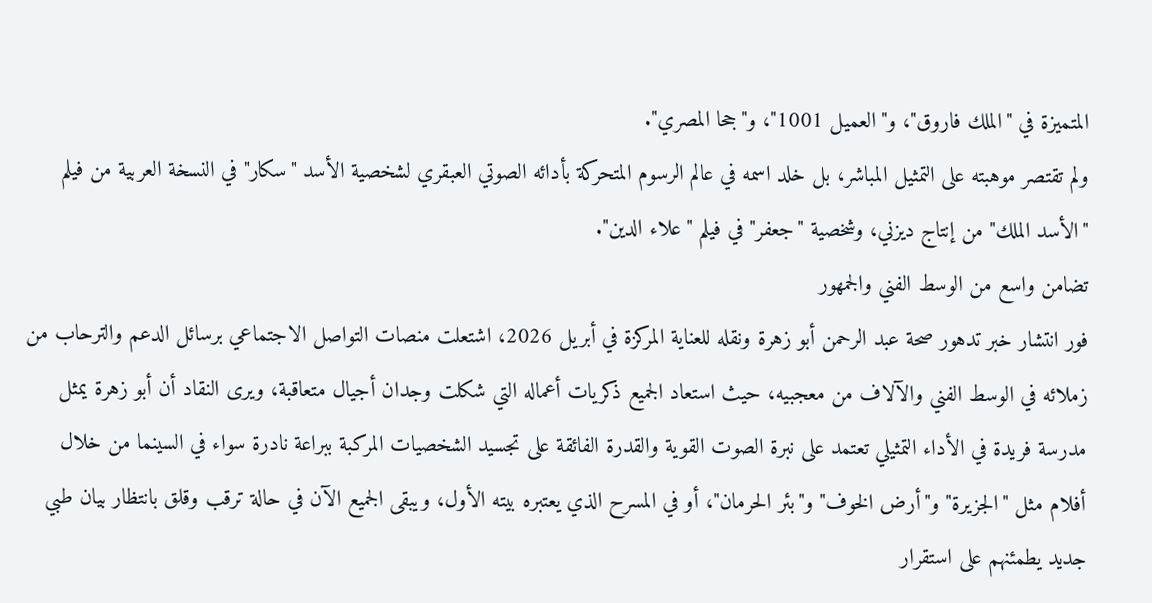المتميزة في "الملك فاروق"، و"العميل 1001"، و"جحا المصري".
ولم تقتصر موهبته على التمثيل المباشر، بل خلد اسمه في عالم الرسوم المتحركة بأدائه الصوتي العبقري لشخصية الأسد "سكار" في النسخة العربية من فيلم "الأسد الملك" من إنتاج ديزني، وشخصية "جعفر" في فيلم "علاء الدين".
تضامن واسع من الوسط الفني والجمهور
فور انتشار خبر تدهور صحة عبد الرحمن أبو زهرة ونقله للعناية المركزة في أبريل 2026، اشتعلت منصات التواصل الاجتماعي برسائل الدعم والترحاب من زملائه في الوسط الفني والآلاف من معجبيه، حيث استعاد الجميع ذكريات أعماله التي شكلت وجدان أجيال متعاقبة، ويرى النقاد أن أبو زهرة يمثل مدرسة فريدة في الأداء التمثيلي تعتمد على نبرة الصوت القوية والقدرة الفائقة على تجسيد الشخصيات المركبة ببراعة نادرة سواء في السينما من خلال أفلام مثل "الجزيرة" و"أرض الخوف" و"بئر الحرمان"، أو في المسرح الذي يعتبره بيته الأول، ويبقى الجميع الآن في حالة ترقب وقلق بانتظار بيان طبي جديد يطمئنهم على استقرار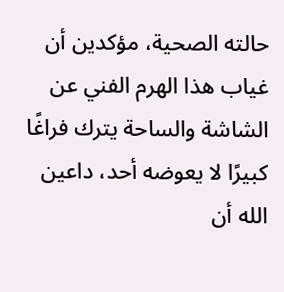حالته الصحية، مؤكدين أن غياب هذا الهرم الفني عن الشاشة والساحة يترك فراغًا كبيرًا لا يعوضه أحد، داعين الله أن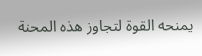يمنحه القوة لتجاوز هذه المحنة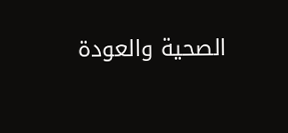الصحية والعودة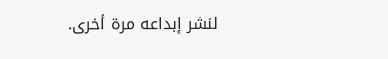لنشر إبداعه مرة أخرى.